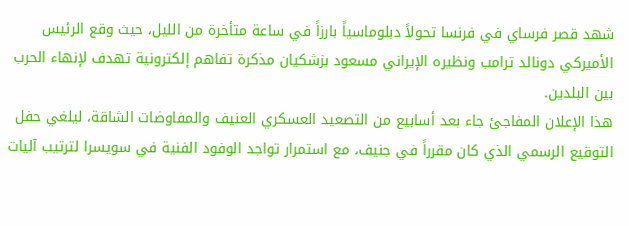شهد قصر فرساي في فرنسا تحولاً دبلوماسياً بارزاً في ساعة متأخرة من الليل، حيث وقع الرئيس الأميركي دونالد ترامب ونظيره الإيراني مسعود بزشكيان مذكرة تفاهم إلكترونية تهدف لإنهاء الحرب بين البلدين.
هذا الإعلان المفاجئ جاء بعد أسابيع من التصعيد العسكري العنيف والمفاوضات الشاقة، ليلغي حفل التوقيع الرسمي الذي كان مقرراً في جنيف، مع استمرار تواجد الوفود الفنية في سويسرا لترتيب آليات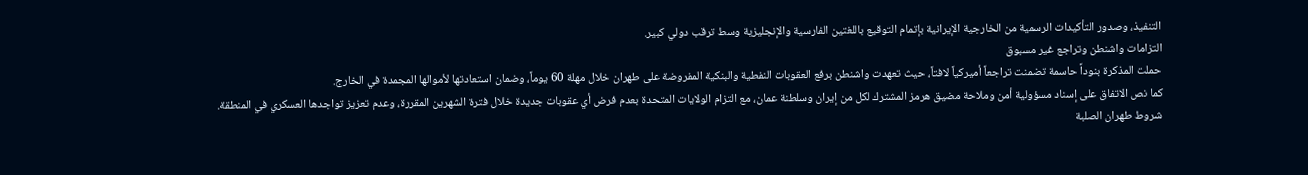التنفيذ، وصدور التأكيدات الرسمية من الخارجية الإيرانية بإتمام التوقيع باللغتين الفارسية والإنجليزية وسط ترقب دولي كبير.
التزامات واشنطن وتراجع غير مسبوق
حملت المذكرة بنوداً حاسمة تضمنت تراجعاً أميركياً لافتاً، حيث تعهدت واشنطن برفع العقوبات النفطية والبنكية المفروضة على طهران خلال مهلة 60 يوماً، وضمان استعادتها لأموالها المجمدة في الخارج.
كما نص الاتفاق على إسناد مسؤولية أمن وملاحة مضيق هرمز المشترك لكل من إيران وسلطنة عمان، مع التزام الولايات المتحدة بعدم فرض أي عقوبات جديدة خلال فترة الشهرين المقررة، وعدم تعزيز تواجدها العسكري في المنطقة.
شروط طهران الصلبة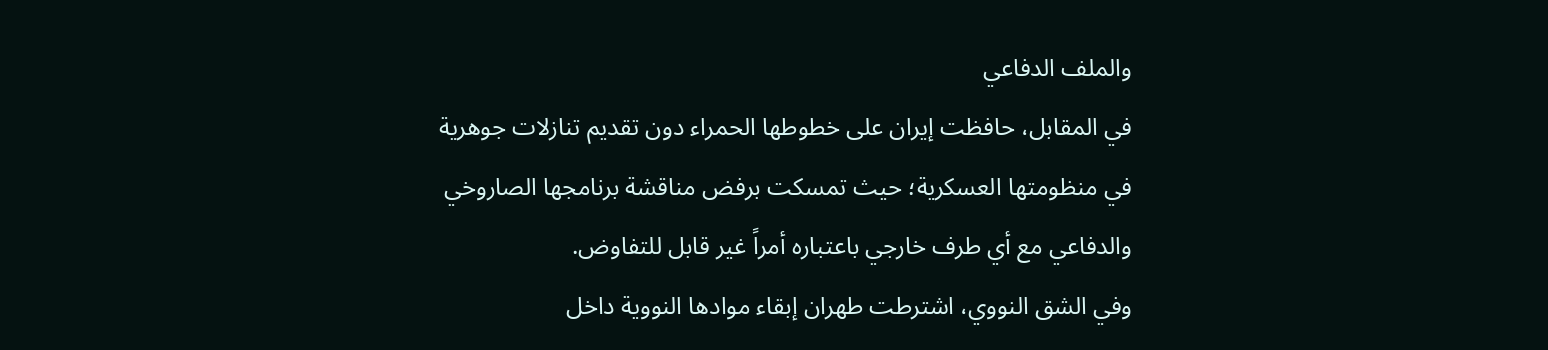والملف الدفاعي
في المقابل، حافظت إيران على خطوطها الحمراء دون تقديم تنازلات جوهرية في منظومتها العسكرية؛ حيث تمسكت برفض مناقشة برنامجها الصاروخي والدفاعي مع أي طرف خارجي باعتباره أمراً غير قابل للتفاوض.
وفي الشق النووي، اشترطت طهران إبقاء موادها النووية داخل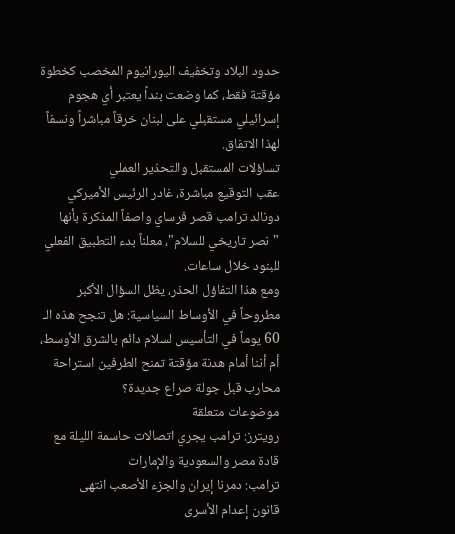حدود البلاد وتخفيف اليورانيوم المخصب كخطوة مؤقتة فقط، كما وضعت بنداً يعتبر أي هجوم إسرائيلي مستقبلي على لبنان خرقاً مباشراً ونسفاً لهذا الاتفاق.
تساؤلات المستقبل والتحذير العملي
عقب التوقيع مباشرة، غادر الرئيس الأميركي دونالد ترامب قصر فرساي واصفاً المذكرة بأنها "نصر تاريخي للسلام"، معلناً بدء التطبيق الفعلي للبنود خلال ساعات.
ومع هذا التفاؤل الحذر، يظل السؤال الأكبر مطروحاً في الأوساط السياسية: هل تنجح هذه الـ 60 يوماً في التأسيس لسلام دائم بالشرق الأوسط، أم أننا أمام هدنة مؤقتة تمنح الطرفين استراحة محارب قبل جولة صراع جديدة؟
موضوعات متعلقة
رويترز: ترامب يجري اتصالات حاسمة الليلة مع قادة مصر والسعودية والإمارات
ترامب: دمرنا إيران والجزء الأصعب انتهى
قانون إعدام الأسرى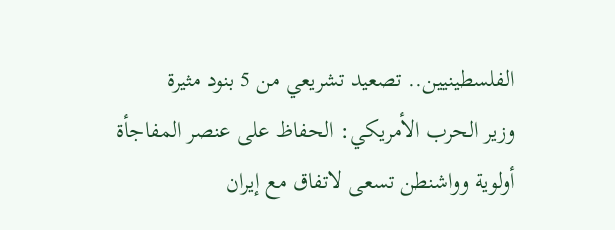الفلسطينيين.. تصعيد تشريعي من 5 بنود مثيرة
وزير الحرب الأمريكي: الحفاظ على عنصر المفاجأة أولوية وواشنطن تسعى لاتفاق مع إيران